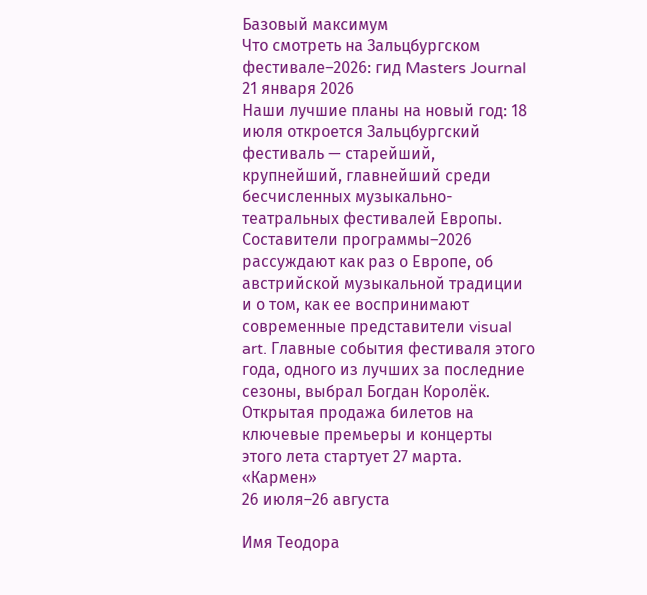Базовый максимум
Что смотреть на Зальцбургском фестивале–2026: гид Masters Journal
21 января 2026
Наши лучшие планы на новый год: 18 июля откроется Зальцбургский фестиваль — старейший, крупнейший, главнейший среди бесчисленных музыкально-театральных фестивалей Европы. Составители программы–2026 рассуждают как раз о Европе, об австрийской музыкальной традиции и о том, как ее воспринимают современные представители visual art. Главные события фестиваля этого года, одного из лучших за последние сезоны, выбрал Богдан Королёк. Открытая продажа билетов на ключевые премьеры и концерты этого лета стартует 27 марта.
«Кармен»
26 июля–26 августа

Имя Теодора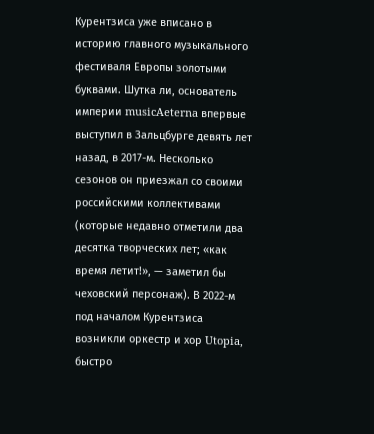Курентзиса уже вписано в историю главного музыкального фестиваля Европы золотыми буквами. Шутка ли, основатель империи musicAeterna впервые выступил в Зальцбурге девять лет назад, в 2017-м. Несколько сезонов он приезжал со своими российскими коллективами (которые недавно отметили два десятка творческих лет; «как время летит!», — заметил бы чеховский персонаж). В 2022-м под началом Курентзиса возникли оркестр и хор Utopia, быстро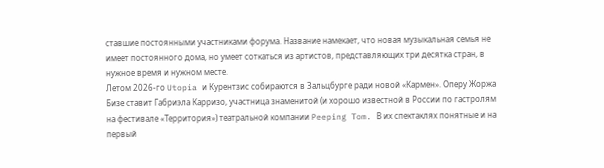ставшие постоянными участниками форума. Название намекает, что новая музыкальная семья не имеет постоянного дома, но умеет соткаться из артистов, представляющих три десятка стран, в нужное время и нужном месте.
Летом 2026-го Utopia и Курентзис собираются в Зальцбурге ради новой «Кармен». Оперу Жоржа Бизе ставит Габриэла Карризо, участница знаменитой (и хорошо известной в России по гастролям на фестивале «Территория») театральной компании Peeping Tom. В их спектаклях понятные и на первый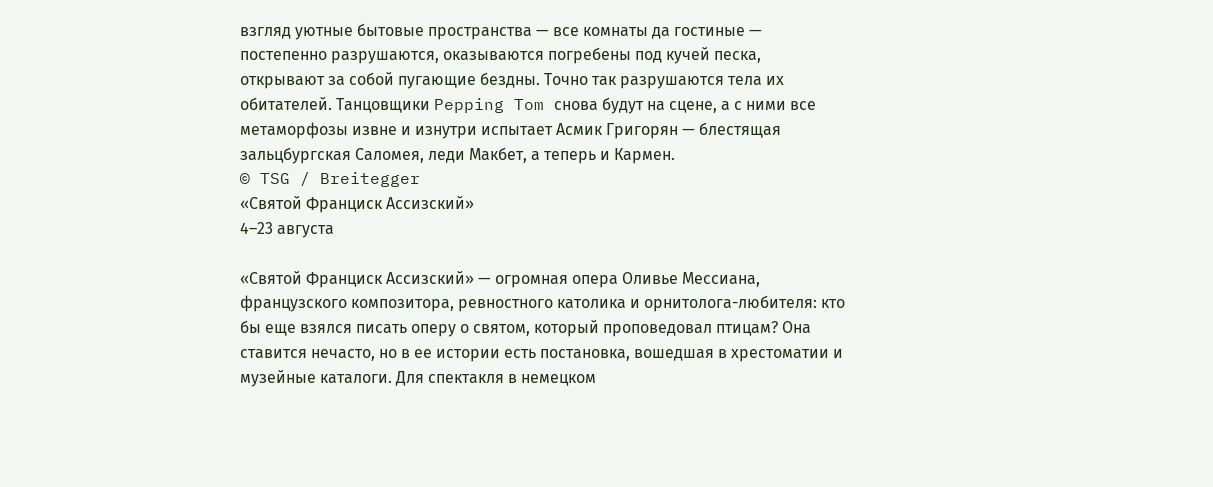взгляд уютные бытовые пространства — все комнаты да гостиные — постепенно разрушаются, оказываются погребены под кучей песка, открывают за собой пугающие бездны. Точно так разрушаются тела их обитателей. Танцовщики Pepping Tom снова будут на сцене, а с ними все метаморфозы извне и изнутри испытает Асмик Григорян — блестящая зальцбургская Саломея, леди Макбет, а теперь и Кармен.
© TSG / Breitegger
«Святой Франциск Ассизский»
4–23 августа

«Святой Франциск Ассизский» — огромная опера Оливье Мессиана, французского композитора, ревностного католика и орнитолога-любителя: кто бы еще взялся писать оперу о святом, который проповедовал птицам? Она ставится нечасто, но в ее истории есть постановка, вошедшая в хрестоматии и музейные каталоги. Для спектакля в немецком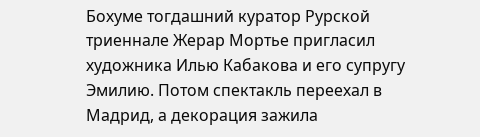Бохуме тогдашний куратор Рурской триеннале Жерар Мортье пригласил художника Илью Кабакова и его супругу Эмилию. Потом спектакль переехал в Мадрид, а декорация зажила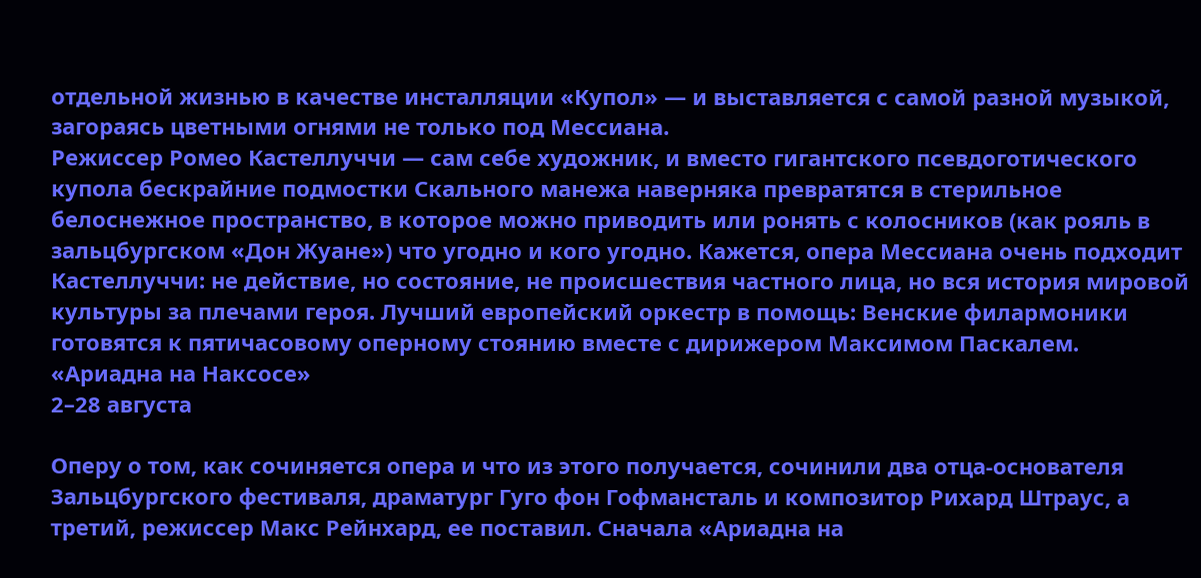отдельной жизнью в качестве инсталляции «Купол» — и выставляется с самой разной музыкой, загораясь цветными огнями не только под Мессиана.
Режиссер Ромео Кастеллуччи — сам себе художник, и вместо гигантского псевдоготического купола бескрайние подмостки Скального манежа наверняка превратятся в стерильное белоснежное пространство, в которое можно приводить или ронять с колосников (как рояль в зальцбургском «Дон Жуане») что угодно и кого угодно. Кажется, опера Мессиана очень подходит Кастеллуччи: не действие, но состояние, не происшествия частного лица, но вся история мировой культуры за плечами героя. Лучший европейский оркестр в помощь: Венские филармоники готовятся к пятичасовому оперному стоянию вместе с дирижером Максимом Паскалем.
«Ариадна на Наксосе»
2–28 августа

Оперу о том, как сочиняется опера и что из этого получается, сочинили два отца-основателя Зальцбургского фестиваля, драматург Гуго фон Гофмансталь и композитор Рихард Штраус, а третий, режиссер Макс Рейнхард, ее поставил. Сначала «Ариадна на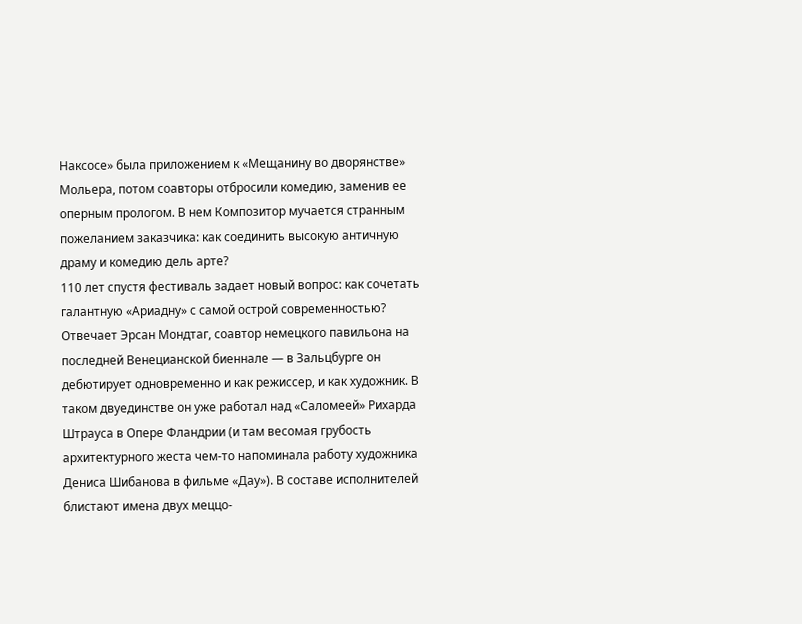Наксосе» была приложением к «Мещанину во дворянстве» Мольера, потом соавторы отбросили комедию, заменив ее оперным прологом. В нем Композитор мучается странным пожеланием заказчика: как соединить высокую античную драму и комедию дель арте?
110 лет спустя фестиваль задает новый вопрос: как сочетать галантную «Ариадну» с самой острой современностью? Отвечает Эрсан Мондтаг, соавтор немецкого павильона на последней Венецианской биеннале — в Зальцбурге он дебютирует одновременно и как режиссер, и как художник. В таком двуединстве он уже работал над «Саломеей» Рихарда Штрауса в Опере Фландрии (и там весомая грубость архитектурного жеста чем-то напоминала работу художника Дениса Шибанова в фильме «Дау»). В составе исполнителей блистают имена двух меццо-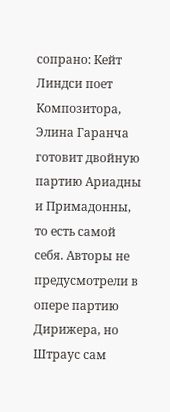сопрано: Кейт Линдси поет Композитора, Элина Гаранча готовит двойную партию Ариадны и Примадонны, то есть самой себя. Авторы не предусмотрели в опере партию Дирижера, но Штраус сам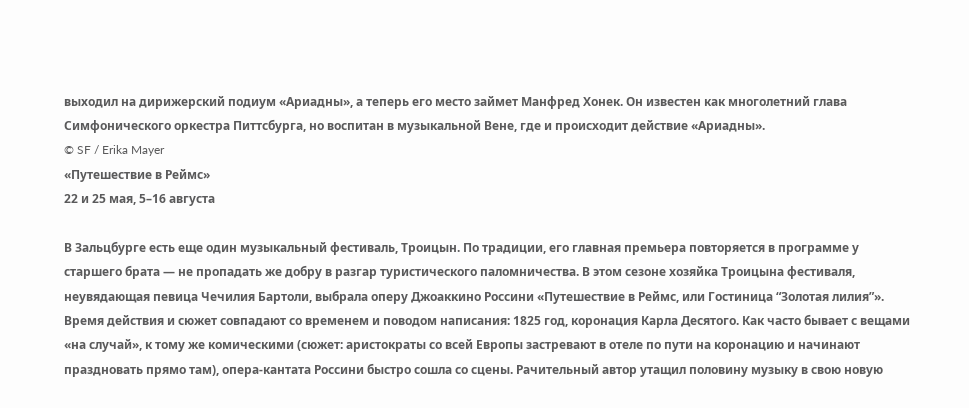выходил на дирижерский подиум «Ариадны», а теперь его место займет Манфред Хонек. Он известен как многолетний глава Симфонического оркестра Питтсбурга, но воспитан в музыкальной Вене, где и происходит действие «Ариадны».
© SF / Erika Mayer
«Путешествие в Реймс»
22 и 25 мая, 5–16 августа

В Зальцбурге есть еще один музыкальный фестиваль, Троицын. По традиции, его главная премьера повторяется в программе у старшего брата — не пропадать же добру в разгар туристического паломничества. В этом сезоне хозяйка Троицына фестиваля, неувядающая певица Чечилия Бартоли, выбрала оперу Джоаккино Россини «Путешествие в Реймс, или Гостиница “Золотая лилия”». Время действия и сюжет совпадают со временем и поводом написания: 1825 год, коронация Карла Десятого. Как часто бывает с вещами «на случай», к тому же комическими (сюжет: аристократы со всей Европы застревают в отеле по пути на коронацию и начинают праздновать прямо там), опера-кантата Россини быстро сошла со сцены. Рачительный автор утащил половину музыку в свою новую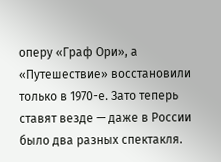оперу «Граф Ори», а «Путешествие» восстановили только в 1970-е. Зато теперь ставят везде — даже в России было два разных спектакля.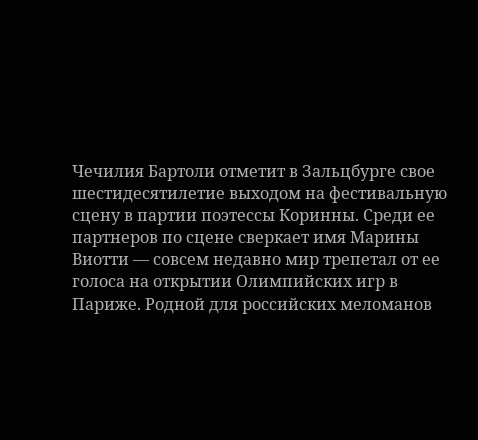Чечилия Бартоли отметит в Зальцбурге свое шестидесятилетие выходом на фестивальную сцену в партии поэтессы Коринны. Среди ее партнеров по сцене сверкает имя Марины Виотти — совсем недавно мир трепетал от ее голоса на открытии Олимпийских игр в Париже. Родной для российских меломанов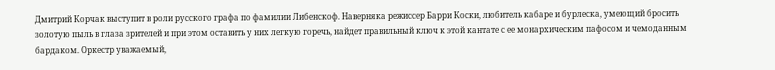Дмитрий Корчак выступит в роли русского графа по фамилии Либенскоф. Наверняка режиссер Барри Коски, любитель кабаре и бурлеска, умеющий бросить золотую пыль в глаза зрителей и при этом оставить у них легкую горечь, найдет правильный ключ к этой кантате с ее монархическим пафосом и чемоданным бардаком. Оркестр уважаемый,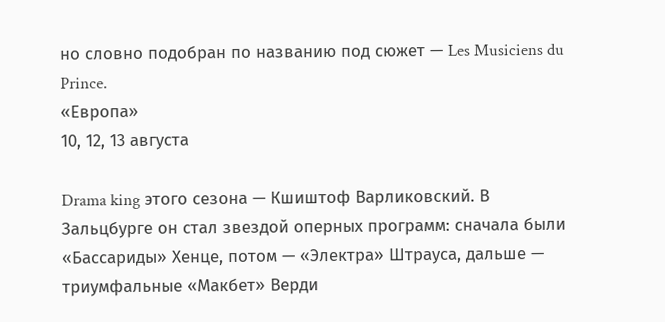но словно подобран по названию под сюжет — Les Musiciens du Prince.
«Европа»
10, 12, 13 августа

Drama king этого сезона — Кшиштоф Варликовский. В Зальцбурге он стал звездой оперных программ: сначала были «Бассариды» Хенце, потом — «Электра» Штрауса, дальше — триумфальные «Макбет» Верди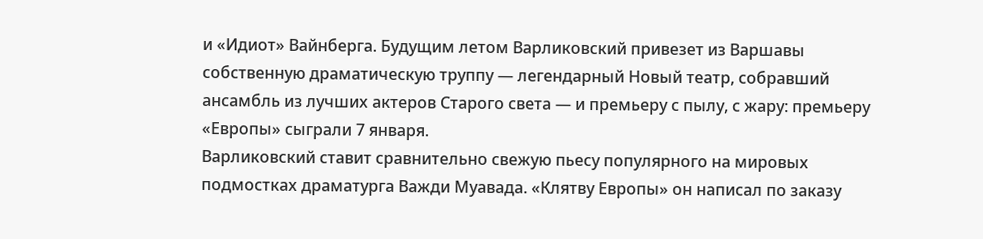и «Идиот» Вайнберга. Будущим летом Варликовский привезет из Варшавы собственную драматическую труппу — легендарный Новый театр, собравший ансамбль из лучших актеров Старого света — и премьеру с пылу, с жару: премьеру «Европы» сыграли 7 января.
Варликовский ставит сравнительно свежую пьесу популярного на мировых подмостках драматурга Важди Муавада. «Клятву Европы» он написал по заказу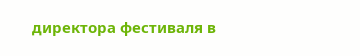директора фестиваля в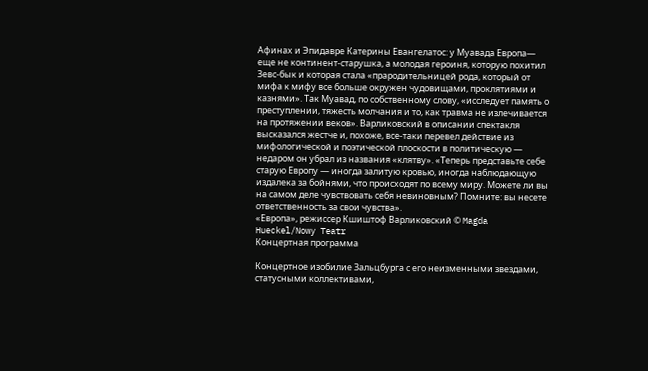Афинах и Эпидавре Катерины Евангелатос: у Муавада Европа— еще не континент-старушка, а молодая героиня, которую похитил Зевс-бык и которая стала «прародительницей рода, который от мифа к мифу все больше окружен чудовищами, проклятиями и казнями». Так Муавад, по собственному слову, «исследует память о преступлении, тяжесть молчания и то, как травма не излечивается на протяжении веков». Варликовский в описании спектакля высказался жестче и, похоже, все-таки перевел действие из мифологической и поэтической плоскости в политическую — недаром он убрал из названия «клятву». «Теперь представьте себе старую Европу — иногда залитую кровью, иногда наблюдающую издалека за бойнями, что происходят по всему миру. Можете ли вы на самом деле чувствовать себя невиновным? Помните: вы несете ответственность за свои чувства».
«Европа», режиссер Кшиштоф Варликовский © Magda Hueckel/Nowy Teatr
Концертная программа

Концертное изобилие Зальцбурга с его неизменными звездами, статусными коллективами,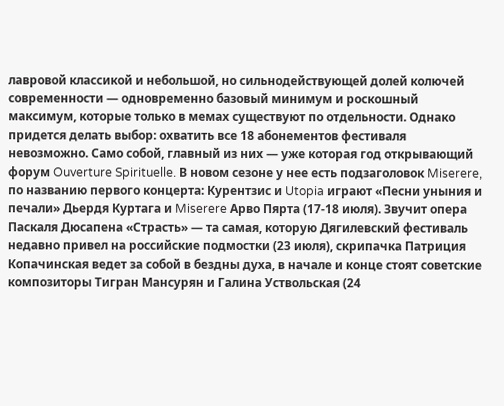лавровой классикой и небольшой, но сильнодействующей долей колючей современности — одновременно базовый минимум и роскошный максимум, которые только в мемах существуют по отдельности. Однако придется делать выбор: охватить все 18 абонементов фестиваля невозможно. Само собой, главный из них — уже которая год открывающий форум Ouverture Spirituelle. В новом сезоне у нее есть подзаголовок Miserere, по названию первого концерта: Курентзис и Utopia играют «Песни уныния и печали» Дьердя Куртага и Miserere Арво Пярта (17-18 июля). Звучит опера Паскаля Дюсапена «Страсть» — та самая, которую Дягилевский фестиваль недавно привел на российские подмостки (23 июля), скрипачка Патриция Копачинская ведет за собой в бездны духа, в начале и конце стоят советские композиторы Тигран Мансурян и Галина Уствольская (24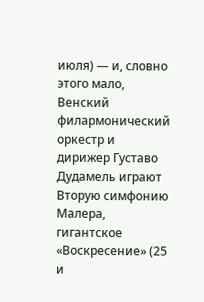июля) — и, словно этого мало, Венский филармонический оркестр и дирижер Густаво Дудамель играют Вторую симфонию Малера, гигантское «Воскресение» (25 и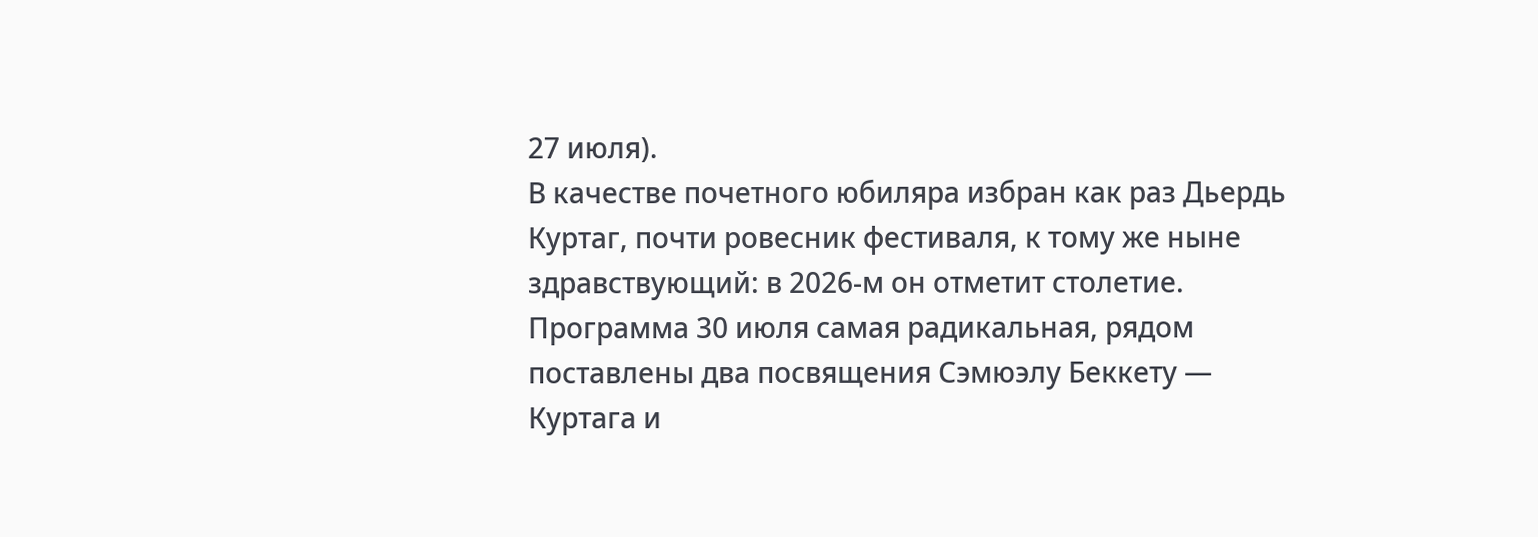27 июля).
В качестве почетного юбиляра избран как раз Дьердь Куртаг, почти ровесник фестиваля, к тому же ныне здравствующий: в 2026-м он отметит столетие. Программа 30 июля самая радикальная, рядом поставлены два посвящения Сэмюэлу Беккету — Куртага и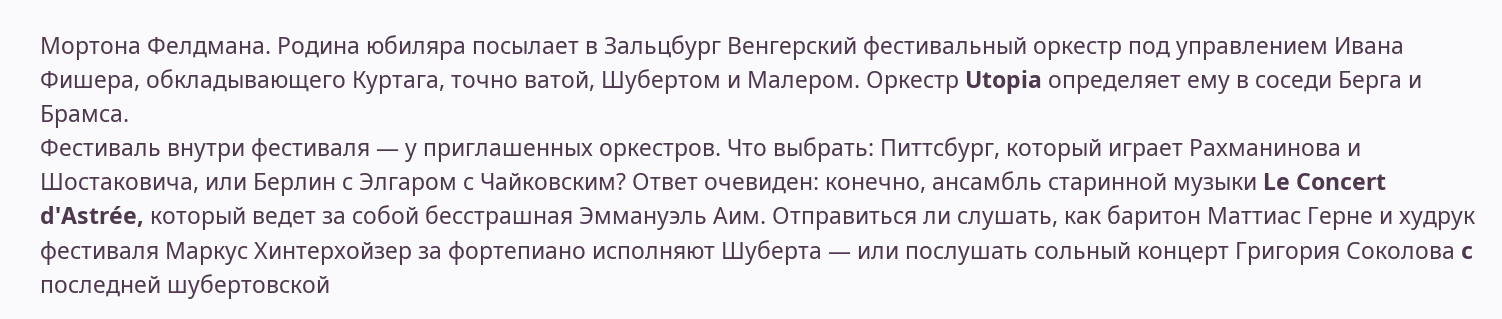Мортона Фелдмана. Родина юбиляра посылает в Зальцбург Венгерский фестивальный оркестр под управлением Ивана Фишера, обкладывающего Куртага, точно ватой, Шубертом и Малером. Оркестр Utopia определяет ему в соседи Берга и Брамса.
Фестиваль внутри фестиваля — у приглашенных оркестров. Что выбрать: Питтсбург, который играет Рахманинова и Шостаковича, или Берлин с Элгаром с Чайковским? Ответ очевиден: конечно, ансамбль старинной музыки Le Concert d'Astrée, который ведет за собой бесстрашная Эммануэль Аим. Отправиться ли слушать, как баритон Маттиас Герне и худрук фестиваля Маркус Хинтерхойзер за фортепиано исполняют Шуберта — или послушать сольный концерт Григория Соколова c последней шубертовской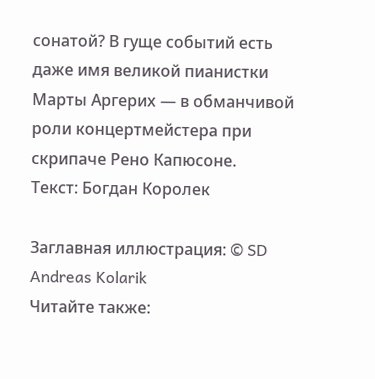сонатой? В гуще событий есть даже имя великой пианистки Марты Аргерих — в обманчивой роли концертмейстера при скрипаче Рено Капюсоне.
Текст: Богдан Королек

Заглавная иллюстрация: © SD Andreas Kolarik
Читайте также: